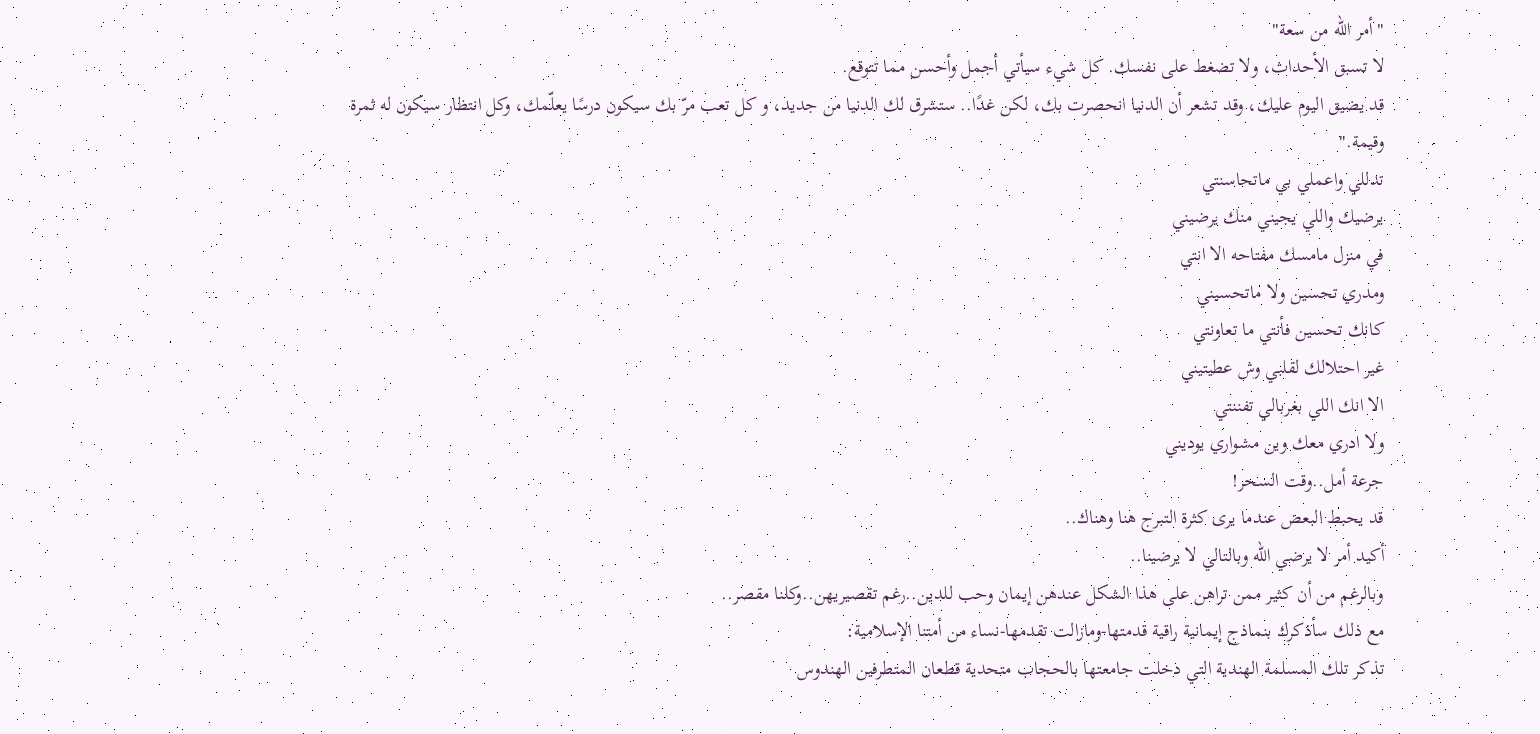"أمر الله من سعة"
لا تسبق الأحداث، ولا تضغط على نفسك. كل شيء سيأتي أجمل وأحسن مما تتوقع.
قد يضيق اليوم عليك، وقد تشعر أن الدنيا انحصرت بك، لكن غدًا.. ستشرق لك الدنيا من جديد، و كل تعب مرّ بك سيكون درسًا يعلّمك، وكل انتظار سيكون له ثمرة وقيمة."
تدللي واعملي بي ماتحاسنتي
يرضيك واللي يجيني منك يرضيني
في منزل مامسك مفتاحه الا انتي
ومدري تحسين ولا ماتحسيني
كانك تحسين فأنتي ما تعاونتي
غير احتلالك لقلبي وش عطيتيني
الا انك اللي بغربالي تفننتي
ولا ادري معك وين مشواري يوديني
جرعة أمل..وقت السحر!
قد يحبط البعض عندما يرى كثرة التبرج هنا وهناك..
أكيد أمر لا يرضي الله وبالتالي لا يرضينا..
وبالرغم من أن كثير ممن تراهن على هذا الشكل عندهن إيمان وحب للدين..رغم تقصيريهن..وكلنا مقصر..
مع ذلك سأذكرك بنماذج إيمانية راقية قدمتها-ومازالت تقدمها-نساء من أمتنا الإسلامية:
تذكر تلك المسلمة الهندية التي دخلت جامعتها بالحجاب متحدية قطعان المتطرفين الهندوس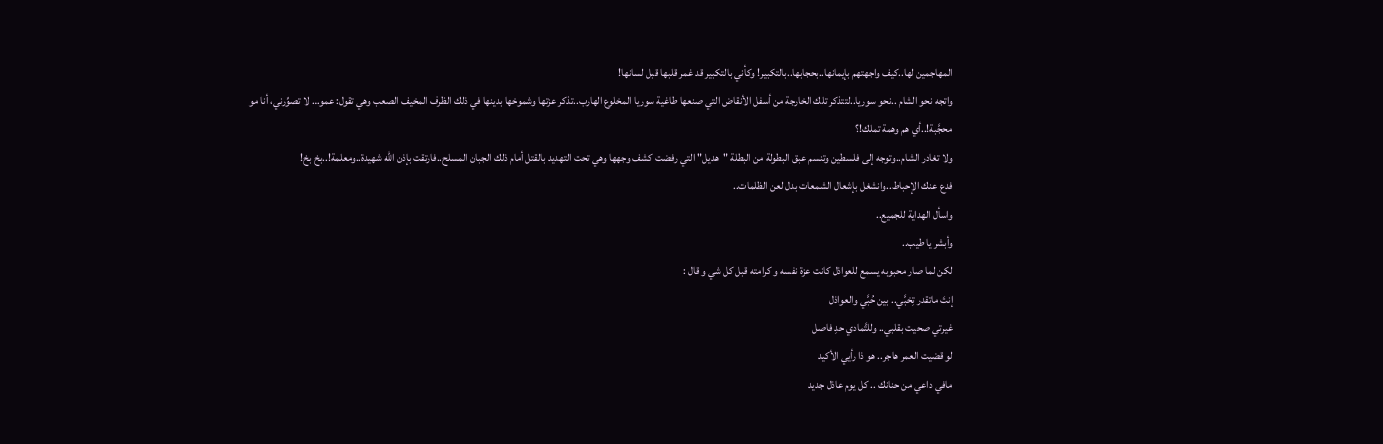المهاجمين لها..كيف واجهتهم بإيمانها..بحجابها..بالتكبير! وكأني بالتكبير قد غمر قلبها قبل لسانها!
واتجه نحو الشام ..نحو سوريا..لتتذكر تلك الخارجة من أسفل الأنقاض التي صنعها طاغية سوريا المخلوع الهارب..تذكر عزتها وشموخها بدينها في ذلك الظرف المخيف الصعب وهي تقول: عمو… لا تصوِّرني، أنا مو محجَّبة!..أي هم وهمة تملك!؟
ولا تغادر الشام..وتوجه إلى فلسطين وتنسم عبق البطولة من البطلة "هديل" التي رفضت كشف وجهها وهي تحت التهديد بالقتل أمام ذلك الجبان المسلح..فارتقت بإذن الله شهيدة..ومعلمة!..بخ بخ!
فدع عنك الإحباط..وانشغل بإشعال الشمعات بدل لعن الظلمات..
واسأل الهداية للجميع..
وأبشر يا طيب..
لكن لما صار محبوبه يسمع للعواذل كانت عزة نفسه و كرامته قبل كل شي و قال :
إنتَ ماتقدر تِخبَّي.. بين حُبَّي والعواذل
غيرتي صحيت بقلبي.. وللتَّمادي حدِ فاصل
لو قضيت العمر هاجر.. هو ذا رأيي الأكيد
مافي داعي من حنانك .. كل يوم عاذل جديد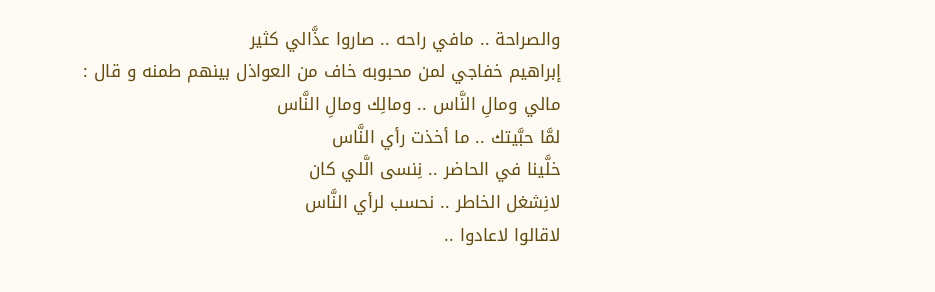والصراحة .. مافي راحه .. صاروا عذَّالي كثير
إبراهيم خفاجي لمن محبوبه خاف من العواذل بينهم طمنه و قال :
مالي ومالِ النَّاس .. ومالِك ومالِ النَّاس
لمَّا حبَّيتك .. ما أخذت رأي النَّاس
خلَّينا في الحاضر .. نِنسى الَّلي كان
لانِشغل الخاطر .. نحسب لرأي النَّاس
لاقالوا لاعادوا ..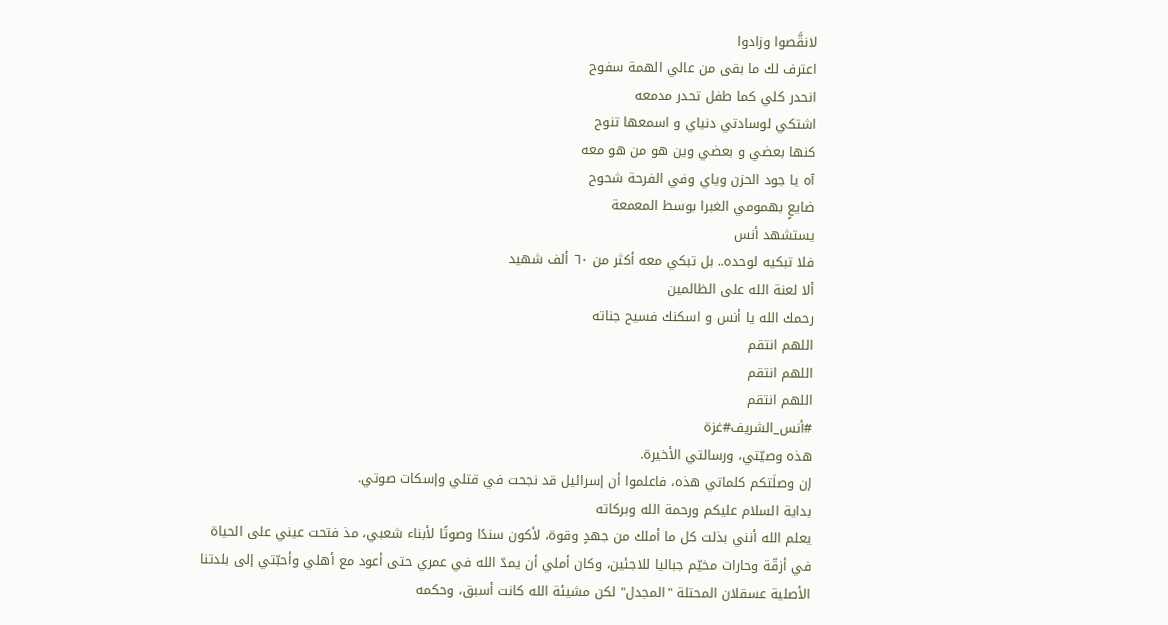لانقَّصوا وزادوا
اعترف لك ما بقى من عالي الهمة سفوح
انحدر كلي كما طفل تحدر مدمعه
اشتكي لوسادتي دنياي و اسمعها تنوح
كنها بعضي و بعضي وين هو من هو معه
آه يا جود الحزن وياي وفي الفرحة شحوح
ضايعٍ بهمومي الغبرا بوسط المعمعة
يستشهد أنس
فلا تبكيه لوحده.. بل تبكي معه أكثر من ٦٠ ألف شهيد
ألا لعنة الله على الظالمين
رحمك الله يا أنس و اسكنك فسيح جناته
اللهم انتقم
اللهم انتقم
اللهم انتقم
#أنس_الشريف#غزة
هذه وصيّتي، ورسالتي الأخيرة.
إن وصلَتكم كلماتي هذه، فاعلموا أن إسرائيل قد نجحت في قتلي وإسكات صوتي.
بداية السلام عليكم ورحمة الله وبركاته
يعلم الله أنني بذلت كل ما أملك من جهدٍ وقوة، لأكون سندًا وصوتًا لأبناء شعبي، مذ فتحت عيني على الحياة في أزقّة وحارات مخيّم جباليا للاجئين، وكان أملي أن يمدّ الله في عمري حتى أعود مع أهلي وأحبّتي إلى بلدتنا الأصلية عسقلان المحتلة "المجدل" لكن مشيئة الله كانت أسبق، وحكمه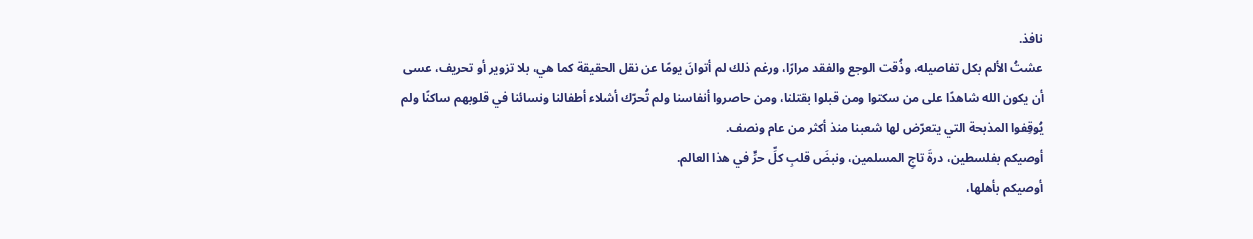نافذ.
عشتُ الألم بكل تفاصيله، وذُقت الوجع والفقد مرارًا، ورغم ذلك لم أتوانَ يومًا عن نقل الحقيقة كما هي، بلا تزوير أو تحريف، عسى أن يكون الله شاهدًا على من سكتوا ومن قبلوا بقتلنا، ومن حاصروا أنفاسنا ولم تُحرّك أشلاء أطفالنا ونسائنا في قلوبهم ساكنًا ولم يُوقِفوا المذبحة التي يتعرّض لها شعبنا منذ أكثر من عام ونصف.
أوصيكم بفلسطين، درةَ تاجِ المسلمين، ونبضَ قلبِ كلِّ حرٍّ في هذا العالم.
أوصيكم بأهلها،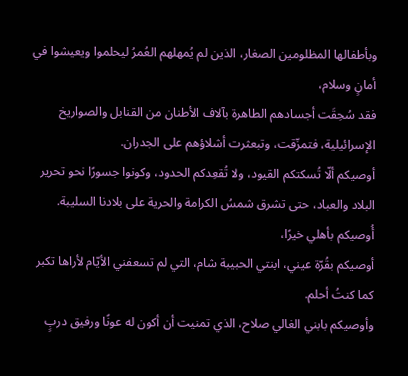وبأطفالها المظلومين الصغار، الذين لم يُمهلهم العُمرُ ليحلموا ويعيشوا في أمانٍ وسلام،
فقد سُحِقَت أجسادهم الطاهرة بآلاف الأطنان من القنابل والصواريخ الإسرائيلية، فتمزّقت، وتبعثرت أشلاؤهم على الجدران.
أوصيكم ألّا تُسكتكم القيود، ولا تُقعِدكم الحدود، وكونوا جسورًا نحو تحرير البلاد والعباد، حتى تشرق شمسُ الكرامة والحرية على بلادنا السليبة.
أُوصيكم بأهلي خيرًا،
أوصيكم بقُرّة عيني، ابنتي الحبيبة شام، التي لم تسعفني الأيّام لأراها تكبر كما كنتُ أحلم.
وأوصيكم بابني الغالي صلاح، الذي تمنيت أن أكون له عونًا ورفيق دربٍ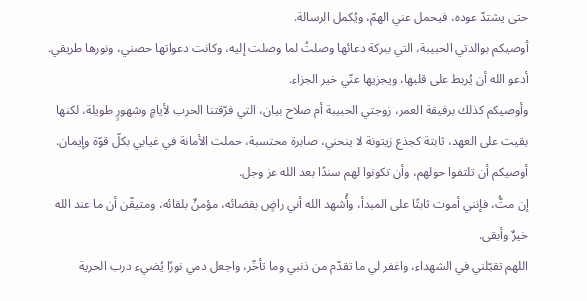حتى يشتدّ عوده، فيحمل عني الهمّ، ويُكمل الرسالة.
أوصيكم بوالدتي الحبيبة، التي ببركة دعائها وصلتُ لما وصلت إليه، وكانت دعواتها حصني، ونورها طريقي.
أدعو الله أن يُربط على قلبها، ويجزيها عنّي خير الجزاء.
وأوصيكم كذلك برفيقة العمر، زوجتي الحبيبة أم صلاح بيان، التي فرّقتنا الحرب لأيامٍ وشهورٍ طويلة، لكنها بقيت على العهد، ثابتة كجذع زيتونة لا ينحني، صابرة محتسبة، حملت الأمانة في غيابي بكلّ قوّة وإيمان.
أوصيكم أن تلتفوا حولهم، وأن تكونوا لهم سندًا بعد الله عز وجل.
إن متُّ، فإنني أموت ثابتًا على المبدأ، وأُشهد الله أني راضٍ بقضائه، مؤمنٌ بلقائه، ومتيقّن أن ما عند الله خيرٌ وأبقى.
اللهم تقبّلني في الشهداء، واغفر لي ما تقدّم من ذنبي وما تأخّر، واجعل دمي نورًا يُضيء درب الحرية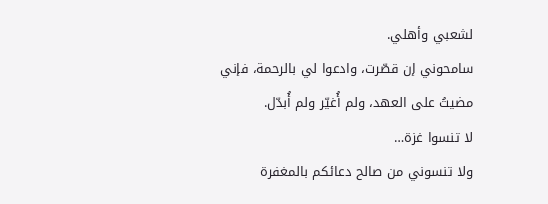لشعبي وأهلي.
سامحوني إن قصّرت، وادعوا لي بالرحمة، فإني مضيتُ على العهد، ولم أُغيّر ولم أُبدّل.
لا تنسوا غزة…
ولا تنسوني من صالح دعائكم بالمغفرة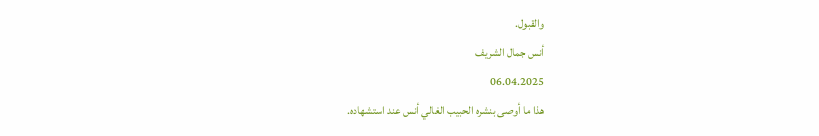والقبول.
أنس جمال الشريف
06.04.2025
هذا ما أوصى بنشره الحبيب الغالي أنس عند استشهاده.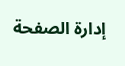إدارة الصفحة